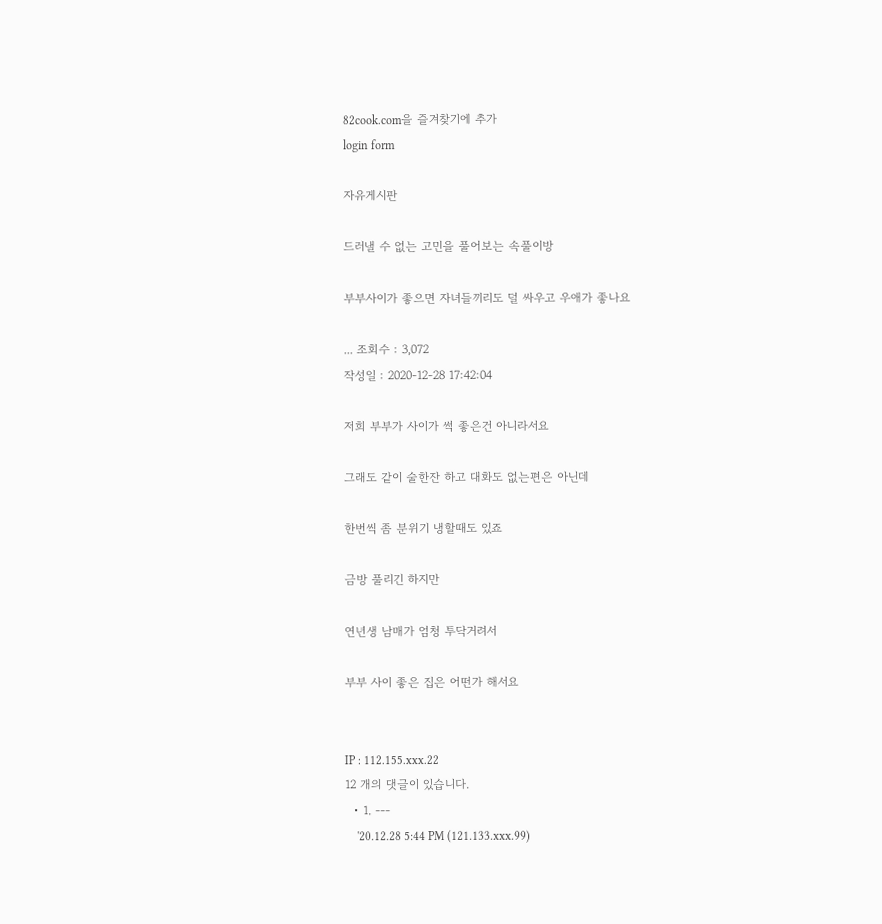82cook.com을 즐겨찾기에 추가
login form

자유게시판

드러낼 수 없는 고민을 풀어보는 속풀이방

부부사이가 좋으면 자녀들끼리도 덜 싸우고 우애가 좋나요

... 조회수 : 3,072
작성일 : 2020-12-28 17:42:04

저희 부부가 사이가 썩 좋은건 아니라서요

그래도 같이 술한잔 하고 대화도 없는편은 아닌데

한번씩 좀 분위기 냉할때도 있죠

금방 풀리긴 하지만

연년생 남매가 엄청 투닥거려서

부부 사이 좋은 집은 어떤가 해서요


IP : 112.155.xxx.22
12 개의 댓글이 있습니다.
  • 1. ---
    '20.12.28 5:44 PM (121.133.xxx.99)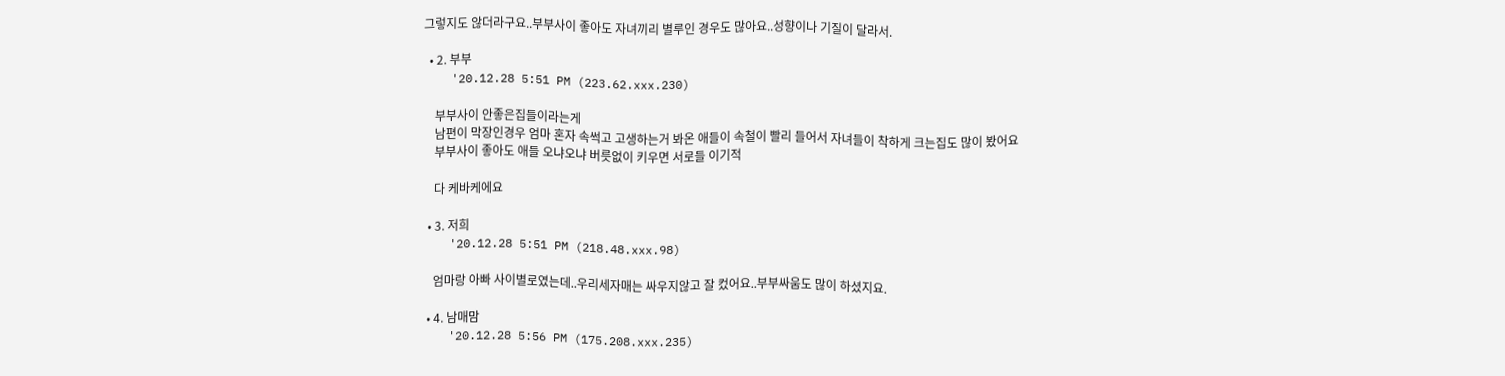그렇지도 않더라구요..부부사이 좋아도 자녀끼리 별루인 경우도 많아요..성향이나 기질이 달라서.

  • 2. 부부
    '20.12.28 5:51 PM (223.62.xxx.230)

    부부사이 안좋은집들이라는게
    남편이 막장인경우 엄마 혼자 속썩고 고생하는거 봐온 애들이 속철이 빨리 들어서 자녀들이 착하게 크는집도 많이 봤어요
    부부사이 좋아도 애들 오냐오냐 버릇없이 키우면 서로들 이기적

    다 케바케에요

  • 3. 저희
    '20.12.28 5:51 PM (218.48.xxx.98)

    엄마랑 아빠 사이별로였는데..우리세자매는 싸우지않고 잘 컸어요..부부싸움도 많이 하셨지요.

  • 4. 남매맘
    '20.12.28 5:56 PM (175.208.xxx.235)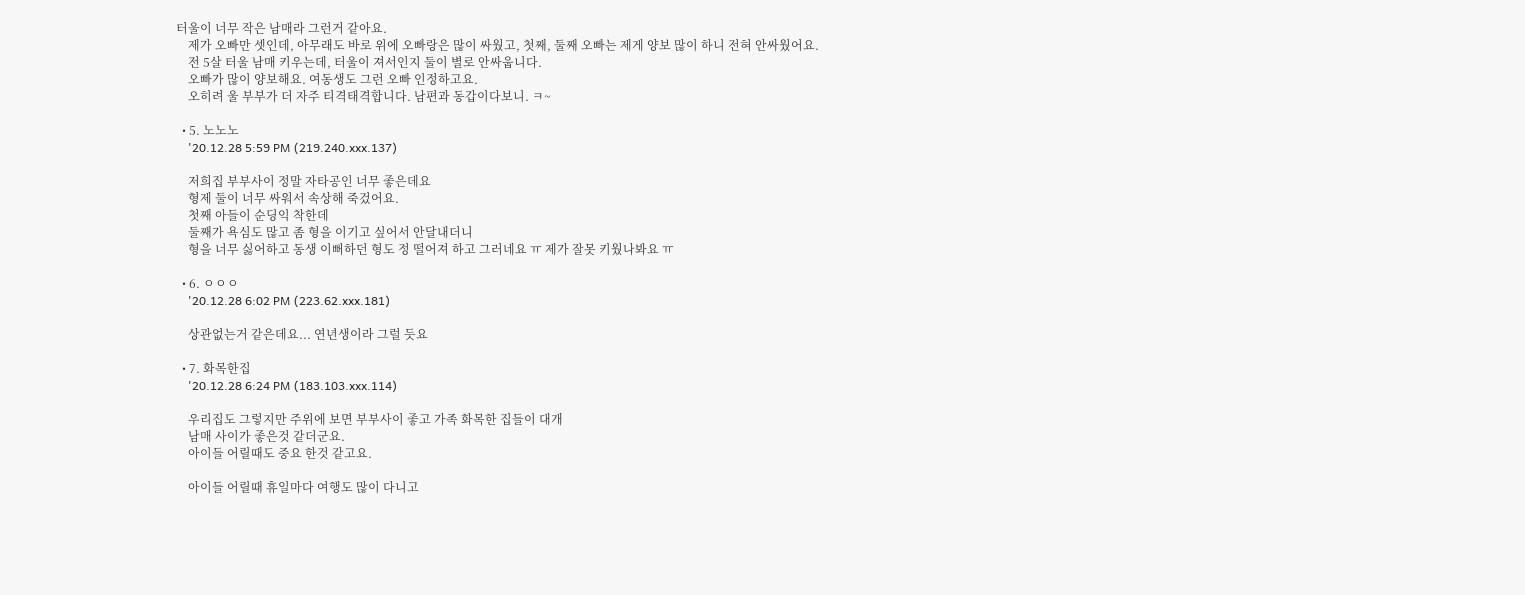터울이 너무 작은 남매라 그런거 같아요.
    제가 오빠만 셋인데, 아무래도 바로 위에 오빠랑은 많이 싸웠고, 첫째, 둘째 오빠는 제게 양보 많이 하니 전혀 안싸웠어요.
    전 5살 터울 남매 키우는데, 터울이 져서인지 둘이 별로 안싸웁니다.
    오빠가 많이 양보해요. 여동생도 그런 오빠 인정하고요.
    오히려 울 부부가 더 자주 티격태격합니다. 남편과 동갑이다보니. ㅋ~

  • 5. 노노노
    '20.12.28 5:59 PM (219.240.xxx.137)

    저희집 부부사이 정말 자타공인 너무 좋은데요
    형제 둘이 너무 싸워서 속상해 죽겄어요.
    첫째 아들이 순딩익 착한데
    둘째가 욕심도 많고 좀 형을 이기고 싶어서 안달내더니
    형을 너무 싫어하고 동생 이뻐하던 형도 정 떨어져 하고 그러네요 ㅠ 제가 잘못 키웠나봐요 ㅠ

  • 6. ㅇㅇㅇ
    '20.12.28 6:02 PM (223.62.xxx.181)

    상관없는거 같은데요... 연년생이라 그럴 듯요

  • 7. 화목한집
    '20.12.28 6:24 PM (183.103.xxx.114)

    우리집도 그렇지만 주위에 보면 부부사이 좋고 가족 화목한 집들이 대개
    남매 사이가 좋은것 같더군요.
    아이들 어릴때도 중요 한것 같고요.

    아이들 어릴때 휴일마다 여행도 많이 다니고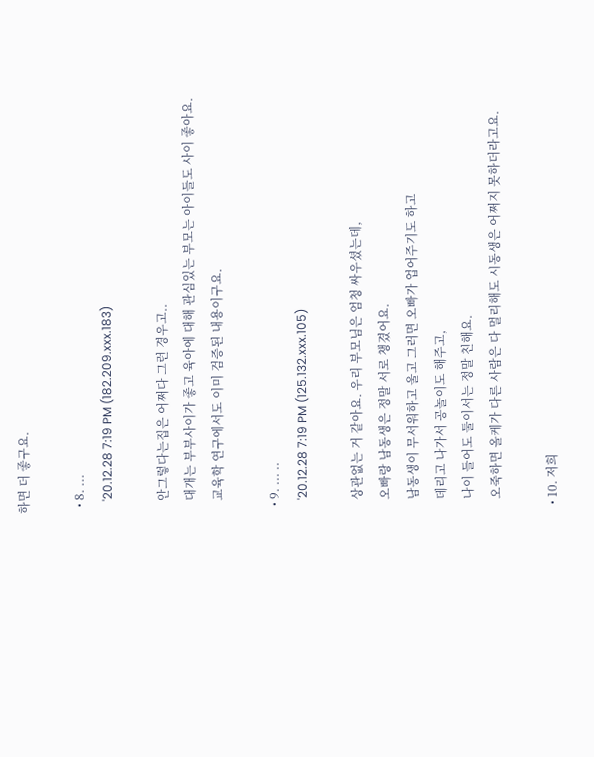하면 더 좋구요.

  • 8. ...
    '20.12.28 7:19 PM (182.209.xxx.183)

    안그렇다는집은 어쩌다 그런 경우고..
    대개는 부부사이가 좋고 육아에 대해 관심있는 부모는 아이들도 사이 좋아요.
    교육학 연구에서도 이미 검증된 내용이구요.

  • 9. ... ..
    '20.12.28 7:19 PM (125.132.xxx.105)

    상관없는 거 같아요. 우리 부모님은 엄청 싸우셨는데,
    오빠랑 남동생은 정말 서로 챙겼어요.
    남동생이 무서워하고 울고 그러면 오빠가 업어주기도 하고
    데리고 나가서 공놀이도 해주고,
    나이 들어도 둘이서는 정말 친해요.
    오죽하면 올케가 다른 사람은 다 멀리해도 시동생은 어쩌지 못하더라고요.

  • 10. 저희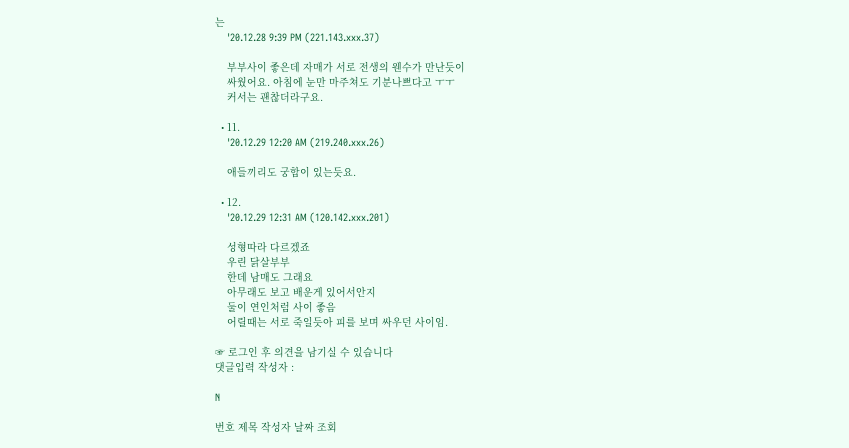는
    '20.12.28 9:39 PM (221.143.xxx.37)

    부부사이 좋은데 자매가 서로 전생의 웬수가 만난듯이
    싸웠어요. 아침에 눈만 마주쳐도 기분나쁘다고 ㅜㅜ
    커서는 괜찮더라구요.

  • 11.
    '20.12.29 12:20 AM (219.240.xxx.26)

    애들끼리도 궁합이 있는듯요.

  • 12.
    '20.12.29 12:31 AM (120.142.xxx.201)

    성형따라 다르겠죠
    우린 닭살부부
    한데 남매도 그래요
    아무래도 보고 배운게 있어서안지
    둘이 연인처럼 사이 좋음
    어릴때는 서로 죽일듯아 피를 보며 싸우던 사이임.

☞ 로그인 후 의견을 남기실 수 있습니다
댓글입력 작성자 :

N

번호 제목 작성자 날짜 조회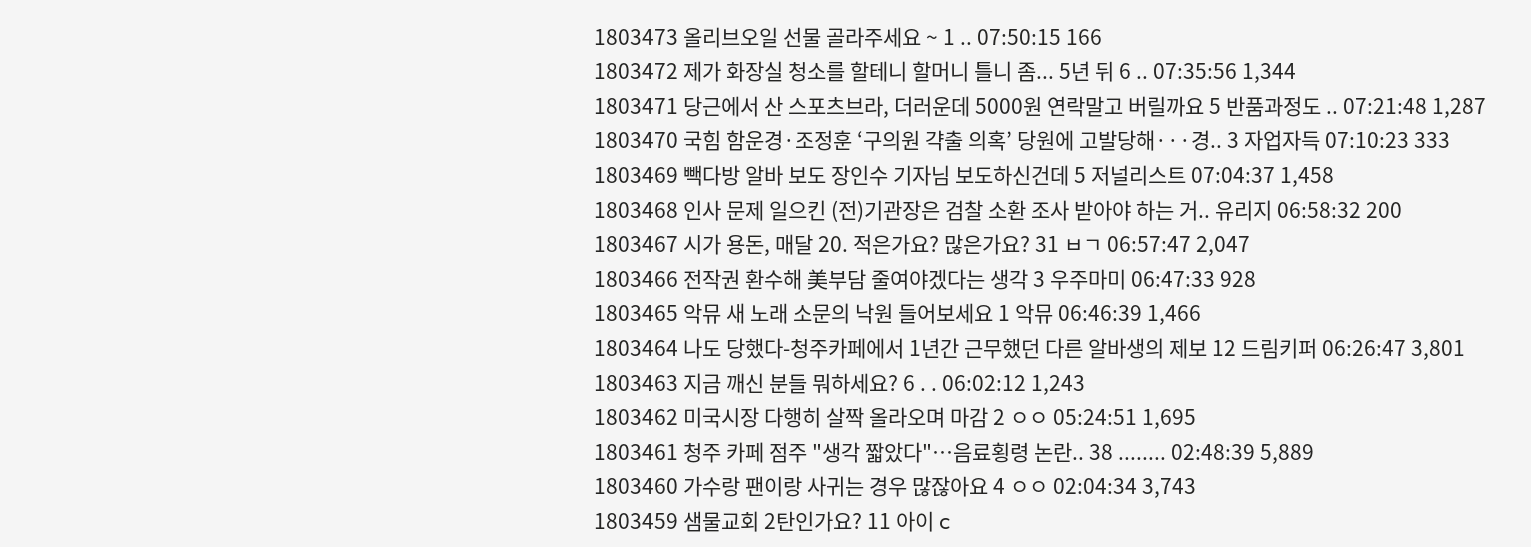1803473 올리브오일 선물 골라주세요 ~ 1 .. 07:50:15 166
1803472 제가 화장실 청소를 할테니 할머니 틀니 좀... 5년 뒤 6 .. 07:35:56 1,344
1803471 당근에서 산 스포츠브라, 더러운데 5000원 연락말고 버릴까요 5 반품과정도 .. 07:21:48 1,287
1803470 국힘 함운경·조정훈 ‘구의원 갹출 의혹’ 당원에 고발당해···경.. 3 자업자득 07:10:23 333
1803469 빽다방 알바 보도 장인수 기자님 보도하신건데 5 저널리스트 07:04:37 1,458
1803468 인사 문제 일으킨 (전)기관장은 검찰 소환 조사 받아야 하는 거.. 유리지 06:58:32 200
1803467 시가 용돈, 매달 20. 적은가요? 많은가요? 31 ㅂㄱ 06:57:47 2,047
1803466 전작권 환수해 美부담 줄여야겠다는 생각 3 우주마미 06:47:33 928
1803465 악뮤 새 노래 소문의 낙원 들어보세요 1 악뮤 06:46:39 1,466
1803464 나도 당했다-청주카페에서 1년간 근무했던 다른 알바생의 제보 12 드림키퍼 06:26:47 3,801
1803463 지금 깨신 분들 뭐하세요? 6 . . 06:02:12 1,243
1803462 미국시장 다행히 살짝 올라오며 마감 2 ㅇㅇ 05:24:51 1,695
1803461 청주 카페 점주 "생각 짧았다"…음료횡령 논란.. 38 ........ 02:48:39 5,889
1803460 가수랑 팬이랑 사귀는 경우 많잖아요 4 ㅇㅇ 02:04:34 3,743
1803459 샘물교회 2탄인가요? 11 아이 c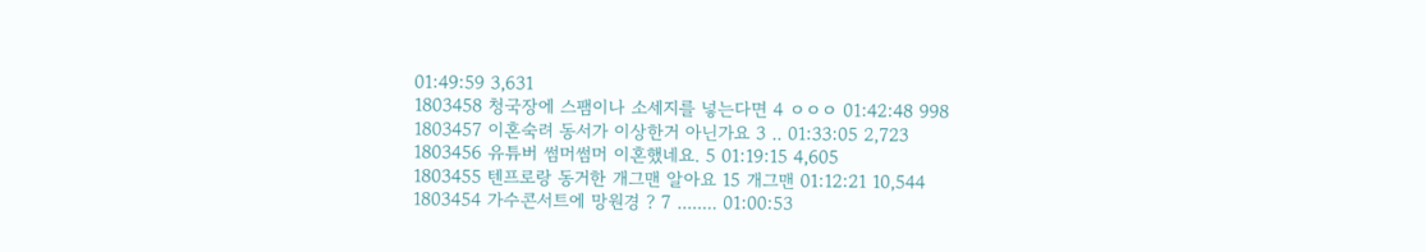01:49:59 3,631
1803458 청국장에 스팸이나 소세지를 넣는다면 4 ㅇㅇㅇ 01:42:48 998
1803457 이혼숙려 동서가 이상한거 아닌가요 3 .. 01:33:05 2,723
1803456 유튜버 썸머썸머 이혼했네요. 5 01:19:15 4,605
1803455 텐프로랑 동거한 개그맨 알아요 15 개그맨 01:12:21 10,544
1803454 가수콘서트에 망원경 ? 7 ........ 01:00:53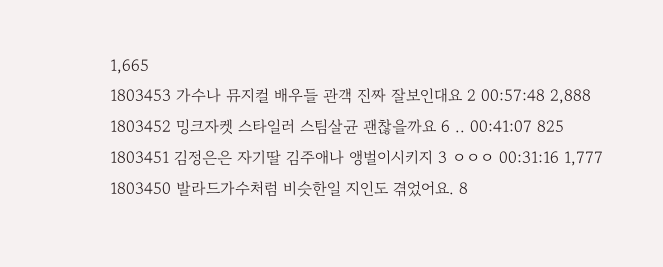1,665
1803453 가수나 뮤지컬 배우들 관객 진짜 잘보인대요 2 00:57:48 2,888
1803452 밍크자켓 스타일러 스팀살균 괜찮을까요 6 .. 00:41:07 825
1803451 김정은은 자기딸 김주애나 앵벌이시키지 3 ㅇㅇㅇ 00:31:16 1,777
1803450 발라드가수처럼 비슷한일 지인도 겪었어요. 8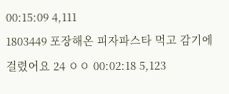00:15:09 4,111
1803449 포장해온 피자파스타 먹고 감기에 걸렸어요 24 ㅇㅇ 00:02:18 5,123